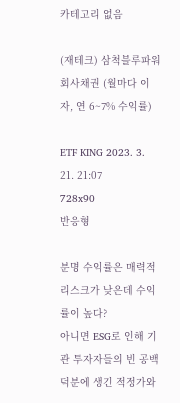카테고리 없음

(재테크) 삼척블루파워 회사채권 (월마다 이자, 연 6~7% 수익률)

ETF KING 2023. 3. 21. 21:07
728x90
반응형

분명 수익률은 매력적
리스크가 낮은데 수익률이 높다?
아니면 ESG로 인해 기관 투자자들의 빈 공백 덕분에 생긴 적정가와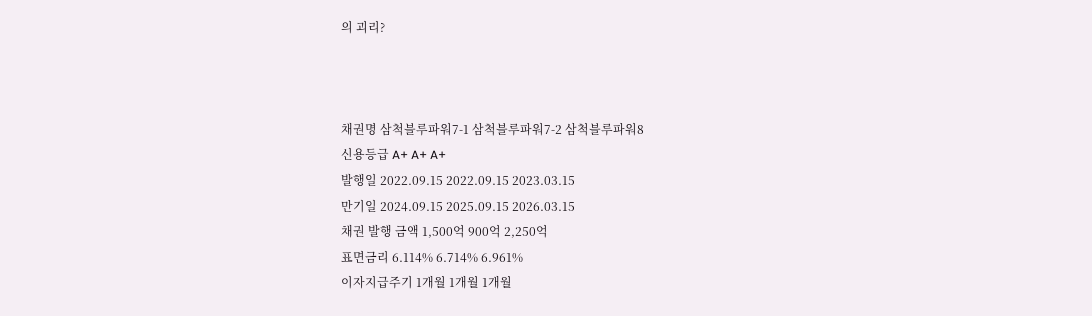의 괴리?



채권명 삼척블루파워7-1 삼척블루파워7-2 삼척블루파워8
신용등급 A+ A+ A+
발행일 2022.09.15 2022.09.15 2023.03.15
만기일 2024.09.15 2025.09.15 2026.03.15
채권 발행 금액 1,500억 900억 2,250억
표면금리 6.114% 6.714% 6.961%
이자지급주기 1개월 1개월 1개월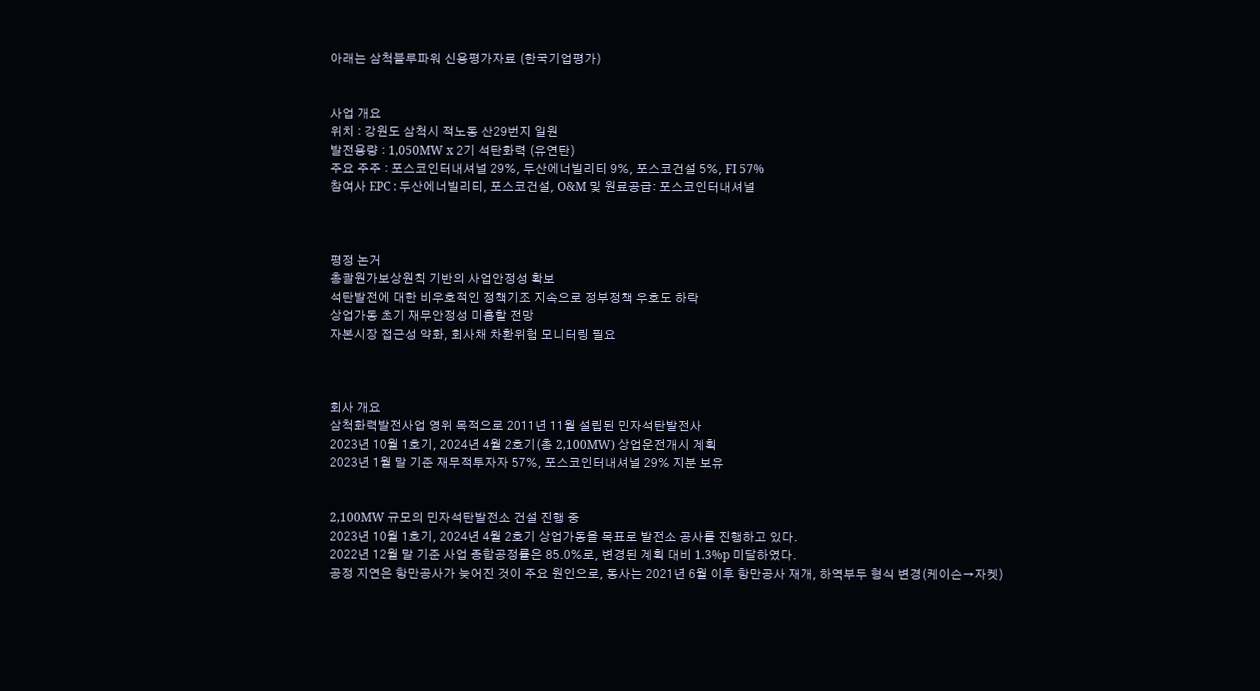아래는 삼척블루파워 신용평가자료 (한국기업평가)


사업 개요
위치 : 강원도 삼척시 적노동 산29번지 일원
발전용량 : 1,050MW x 2기 석탄화력 (유연탄)
주요 주주 : 포스코인터내셔널 29%, 두산에너빌리티 9%, 포스코건설 5%, FI 57%
참여사 EPC : 두산에너빌리티, 포스코건설, O&M 및 원료공급: 포스코인터내셔널



평정 논거
총괄원가보상원칙 기반의 사업안정성 확보
석탄발전에 대한 비우호적인 정책기조 지속으로 정부정책 우호도 하락
상업가동 초기 재무안정성 미흡할 전망
자본시장 접근성 약화, 회사채 차환위험 모니터링 필요



회사 개요
삼척화력발전사업 영위 목적으로 2011년 11월 설립된 민자석탄발전사
2023년 10월 1호기, 2024년 4월 2호기(총 2,100MW) 상업운전개시 계획
2023년 1월 말 기준 재무적투자자 57%, 포스코인터내셔널 29% 지분 보유


2,100MW 규모의 민자석탄발전소 건설 진행 중
2023년 10월 1호기, 2024년 4월 2호기 상업가동을 목표로 발전소 공사를 진행하고 있다.
2022년 12월 말 기준 사업 종합공정률은 85.0%로, 변경된 계획 대비 1.3%p 미달하였다.
공정 지연은 항만공사가 늦어진 것이 주요 원인으로, 동사는 2021년 6월 이후 항만공사 재개, 하역부두 형식 변경(케이슨→자켓)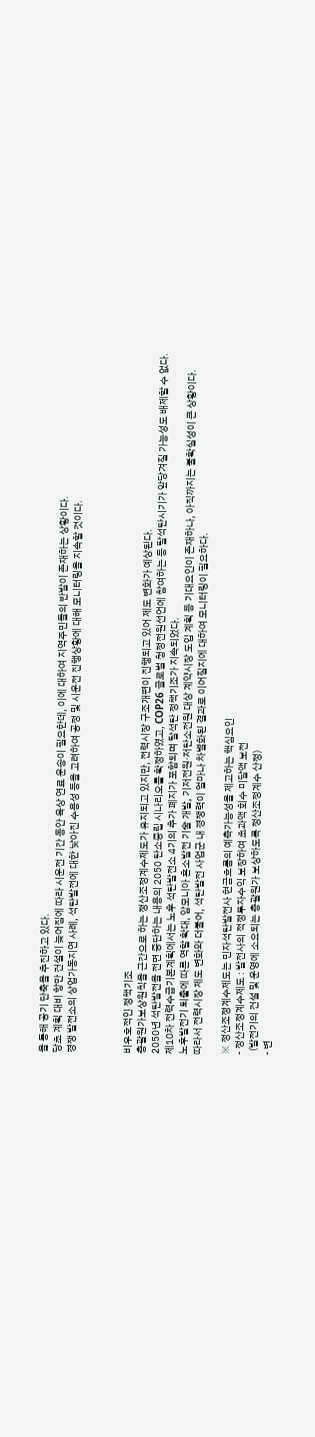을 통해 공기 단축을 추진하고 있다.
당초 계획 대비 항만 건설이 늦어짐에 따라 시운전 기간 동안 육상 연료 운송이 필요한데, 이에 대하여 지역주민들의 반발이 존재하는 상황이다.
경쟁 발전소의 상업가동지연 사례, 석탄발전에 대한 낮아진 수용성 등을 고려하여 공정 및 시운전 진행상황에 대해 모니터링을 지속할 것이다.



비우호적인 정책기조
총괄원가보상원칙을 근간으로 하는 정산조정계수제도가 유지되고 있지만, 전력시장 구조개편이 진행되고 있어 제도 변화가 예상된다.
2050년 석탄발전을 전면 중단하는 내용의 2050 탄소중립 시나리오를 확정하였고, COP26 글로벌 청정전원선언에 참여하는 등 탈석탄시기가 앞당겨질 가능성도 배제할 수 없다.
제10차 전력수급기본계획에서는 노후 석탄발전소 4기의 추가 폐지가 포함되며 탈석탄 정책기조가 지속되었다.
노후발전기 퇴출에 따른 역할 확대, 암모니아 혼소발전 기술 개발, 기저전원·저탄소전원 대상 계약시장 도입 계획 등 기대요인이 존재하나, 아직까지는 불확실성이 큰 상황이다.
따라서 전력시장 제도 변화와 더불어, 석탄발전 사업군 내 경쟁력이 얼마나 차별화된 결과로 이어질지에 대하여 모니터링이 필요하다.

※ 정산조정계수제도는 민자석탄발전사 현금흐름의 예측가능성을 제고하는 핵심요인
- 정산조정계수제도 : 발전사의 적정투자수익 보장하여 초과액 회수 미달액 보전
  (발전기의 건설 및 운영에 소요되는 총괄원가 보상하도록 정산조정계수 산정)
- 변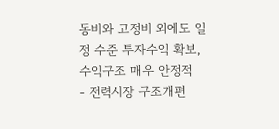동비와 고정비 외에도 일정 수준 투자수익 확보, 수익구조 매우 안정적
- 전력시장 구조개편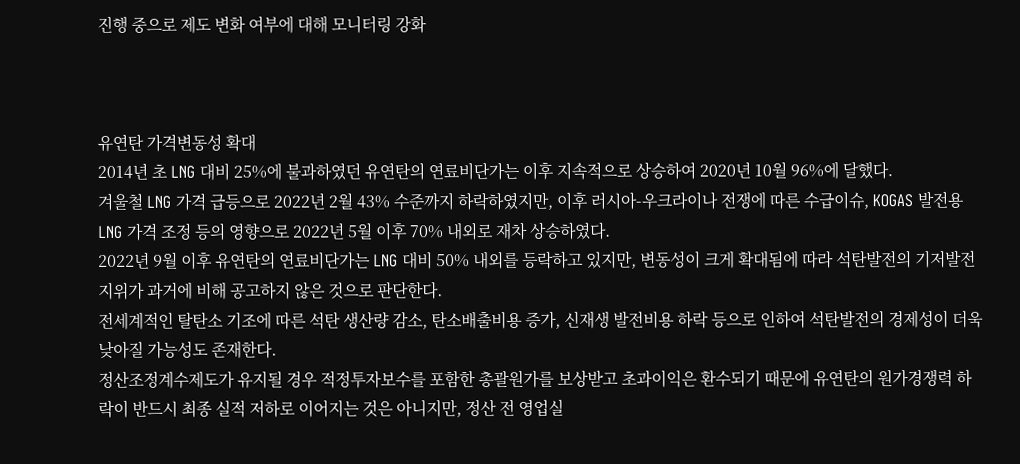진행 중으로 제도 변화 여부에 대해 모니터링 강화



유연탄 가격변동성 확대
2014년 초 LNG 대비 25%에 불과하였던 유연탄의 연료비단가는 이후 지속적으로 상승하여 2020년 10월 96%에 달했다.
겨울철 LNG 가격 급등으로 2022년 2월 43% 수준까지 하락하였지만, 이후 러시아-우크라이나 전쟁에 따른 수급이슈, KOGAS 발전용 LNG 가격 조정 등의 영향으로 2022년 5월 이후 70% 내외로 재차 상승하였다.
2022년 9월 이후 유연탄의 연료비단가는 LNG 대비 50% 내외를 등락하고 있지만, 변동성이 크게 확대됨에 따라 석탄발전의 기저발전 지위가 과거에 비해 공고하지 않은 것으로 판단한다.
전세계적인 탈탄소 기조에 따른 석탄 생산량 감소, 탄소배출비용 증가, 신재생 발전비용 하락 등으로 인하여 석탄발전의 경제성이 더욱 낮아질 가능성도 존재한다.
정산조정계수제도가 유지될 경우 적정투자보수를 포함한 총괄원가를 보상받고 초과이익은 환수되기 때문에 유연탄의 원가경쟁력 하락이 반드시 최종 실적 저하로 이어지는 것은 아니지만, 정산 전 영업실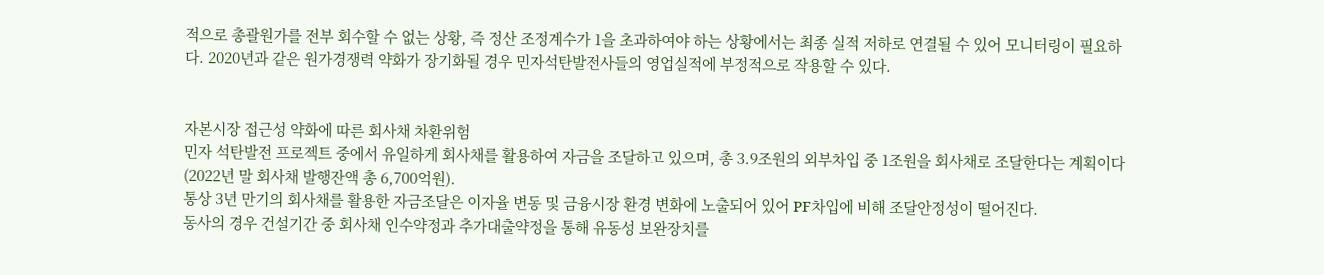적으로 총괄원가를 전부 회수할 수 없는 상황, 즉 정산 조정계수가 1을 초과하여야 하는 상황에서는 최종 실적 저하로 연결될 수 있어 모니터링이 필요하다. 2020년과 같은 원가경쟁력 약화가 장기화될 경우 민자석탄발전사들의 영업실적에 부정적으로 작용할 수 있다.


자본시장 접근성 약화에 따른 회사채 차환위험
민자 석탄발전 프로젝트 중에서 유일하게 회사채를 활용하여 자금을 조달하고 있으며, 총 3.9조원의 외부차입 중 1조원을 회사채로 조달한다는 계획이다(2022년 말 회사채 발행잔액 총 6,700억원).
통상 3년 만기의 회사채를 활용한 자금조달은 이자율 변동 및 금융시장 환경 변화에 노출되어 있어 PF차입에 비해 조달안정성이 떨어진다.
동사의 경우 건설기간 중 회사채 인수약정과 추가대출약정을 통해 유동성 보완장치를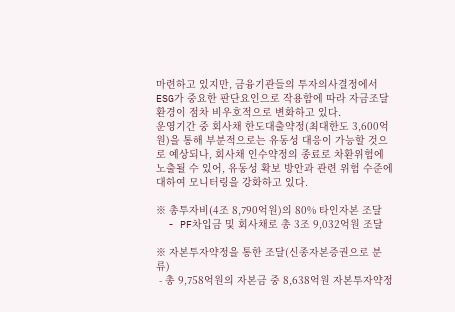마련하고 있지만, 금융기관들의 투자의사결정에서 ESG가 중요한 판단요인으로 작용함에 따라 자금조달 환경이 점차 비우호적으로 변화하고 있다.
운영기간 중 회사채 한도대출약정(최대한도 3,600억원)을 통해 부분적으로는 유동성 대응이 가능할 것으로 예상되나, 회사채 인수약정의 종료로 차환위험에 노출될 수 있어, 유동성 확보 방안과 관련 위험 수준에 대하여 모니터링을 강화하고 있다.

※ 총투자비(4조 8,790억원)의 80% 타인자본 조달
  - PF차입금 및 회사채로 총 3조 9,032억원 조달

※ 자본투자약정을 통한 조달(신종자본증권으로 분류)
 - 총 9,758억원의 자본금 중 8,638억원 자본투자약정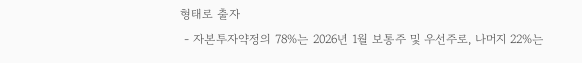형태로 출자
 - 자본투자약정의 78%는 2026년 1월 보통주 및 우선주로, 나머지 22%는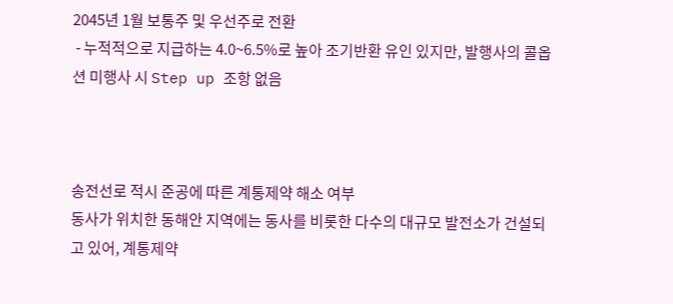2045년 1월 보통주 및 우선주로 전환
 - 누적적으로 지급하는 4.0~6.5%로 높아 조기반환 유인 있지만, 발행사의 콜옵션 미행사 시 Step up 조항 없음



송전선로 적시 준공에 따른 계통제약 해소 여부
동사가 위치한 동해안 지역에는 동사를 비롯한 다수의 대규모 발전소가 건설되고 있어, 계통제약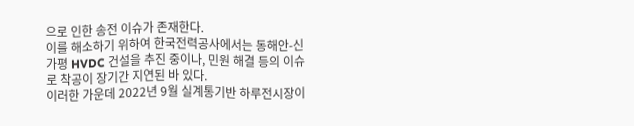으로 인한 송전 이슈가 존재한다.
이를 해소하기 위하여 한국전력공사에서는 동해안-신가평 HVDC 건설을 추진 중이나, 민원 해결 등의 이슈로 착공이 장기간 지연된 바 있다.
이러한 가운데 2022년 9월 실계통기반 하루전시장이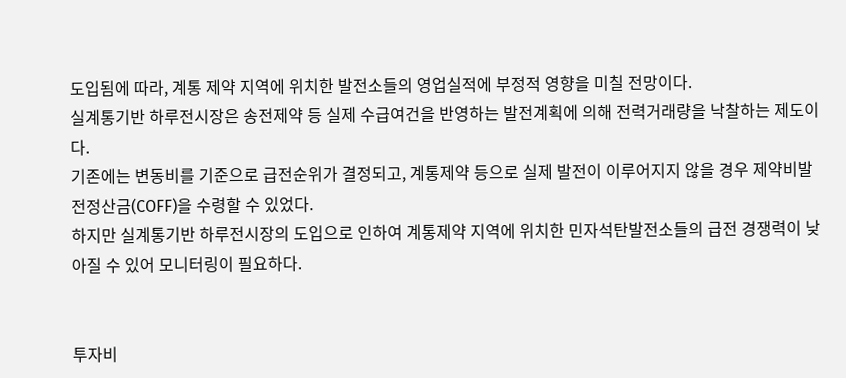도입됨에 따라, 계통 제약 지역에 위치한 발전소들의 영업실적에 부정적 영향을 미칠 전망이다.
실계통기반 하루전시장은 송전제약 등 실제 수급여건을 반영하는 발전계획에 의해 전력거래량을 낙찰하는 제도이다.
기존에는 변동비를 기준으로 급전순위가 결정되고, 계통제약 등으로 실제 발전이 이루어지지 않을 경우 제약비발전정산금(COFF)을 수령할 수 있었다.
하지만 실계통기반 하루전시장의 도입으로 인하여 계통제약 지역에 위치한 민자석탄발전소들의 급전 경쟁력이 낮아질 수 있어 모니터링이 필요하다.


투자비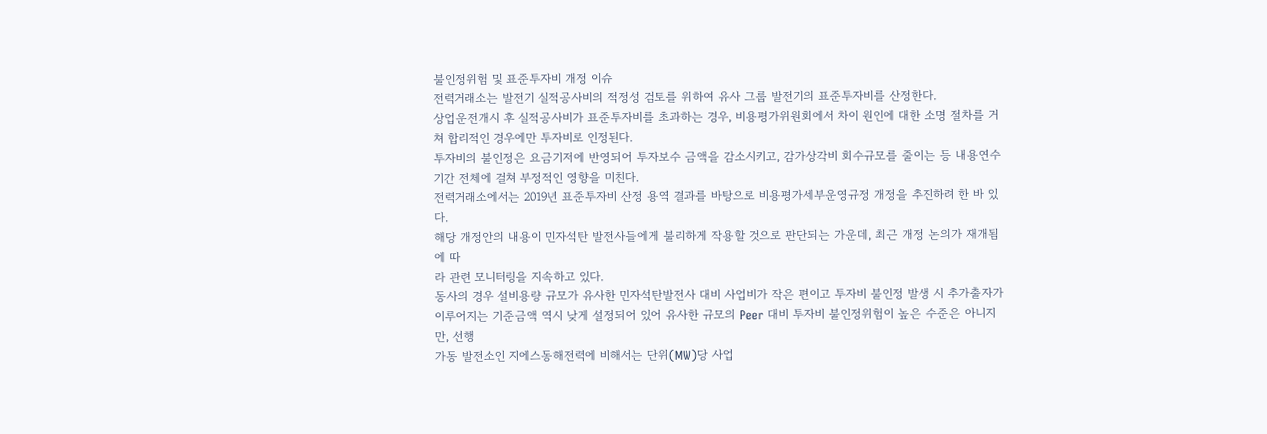불인정위험 및 표준투자비 개정 이슈
전력거래소는 발전기 실적공사비의 적정성 검토를 위하여 유사 그룹 발전기의 표준투자비를 산정한다.
상업운전개시 후 실적공사비가 표준투자비를 초과하는 경우, 비용평가위원회에서 차이 원인에 대한 소명 절차를 거쳐 합리적인 경우에만 투자비로 인정된다.
투자비의 불인정은 요금기저에 반영되어 투자보수 금액을 감소시키고, 감가상각비 회수규모를 줄이는 등 내용연수 기간 전체에 걸쳐 부정적인 영향을 미친다.
전력거래소에서는 2019년 표준투자비 산정 용역 결과를 바탕으로 비용평가세부운영규정 개정을 추진하려 한 바 있다.
해당 개정안의 내용이 민자석탄 발전사들에게 불리하게 작용할 것으로 판단되는 가운데, 최근 개정 논의가 재개됨에 따
라 관련 모니터링을 지속하고 있다.
동사의 경우 설비용량 규모가 유사한 민자석탄발전사 대비 사업비가 작은 편이고 투자비 불인정 발생 시 추가출자가 이루어지는 기준금액 역시 낮게 설정되어 있어 유사한 규모의 Peer 대비 투자비 불인정위험이 높은 수준은 아니지만, 선행
가동 발전소인 지에스동해전력에 비해서는 단위(MW)당 사업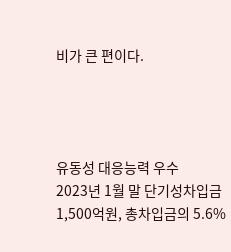비가 큰 편이다.




유동성 대응능력 우수
2023년 1월 말 단기성차입금 1,500억원, 총차입금의 5.6%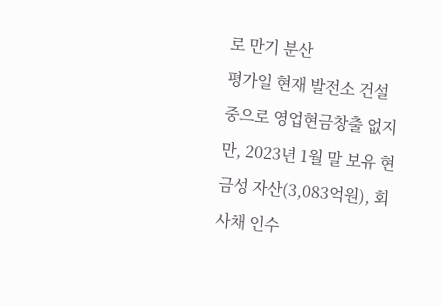로 만기 분산
평가일 현재 발전소 건설 중으로 영업현금창출 없지만, 2023년 1월 말 보유 현금성 자산(3,083억원), 회사채 인수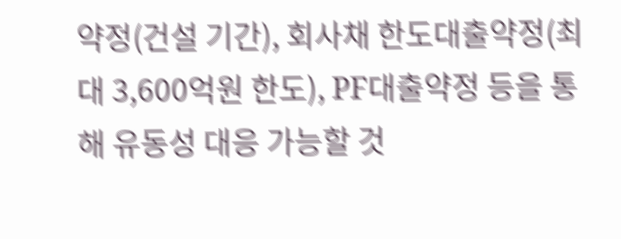약정(건설 기간), 회사채 한도대출약정(최대 3,600억원 한도), PF대출약정 등을 통해 유동성 대응 가능할 것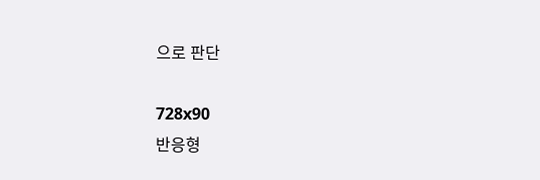으로 판단

728x90
반응형